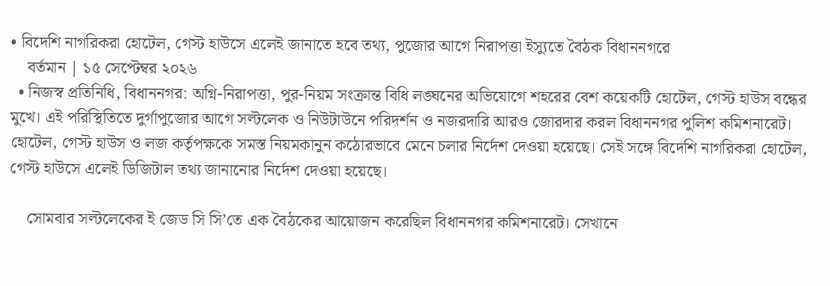• বিদেশি নাগরিকরা হোটেল, গেস্ট হাউসে এলেই জানাতে হবে তথ্য, পুজোর আগে নিরাপত্তা ইস্যুতে বৈঠক বিধাননগরে
    বর্তমান | ১৫ সেপ্টেম্বর ২০২৬
  • নিজস্ব প্রতিনিধি, বিধাননগর: অগ্নি-নিরাপত্তা, পুর-নিয়ম সংক্রান্ত বিধি লঙ্ঘনের অভিযোগে শহরের বেশ কয়েকটি হোটেল, গেস্ট হাউস বন্ধের মুখে। এই পরিস্থিতিতে দুর্গাপুজোর আগে সল্টলেক ও নিউটাউনে পরিদর্শন ও নজরদারি আরও জোরদার করল বিধাননগর পুলিশ কমিশনারেট। হোটেল, গেস্ট হাউস ও লজ কর্তৃপক্ষকে সমস্ত নিয়মকানুন কঠোরভাবে মেনে চলার নির্দেশ দেওয়া হয়েছে। সেই সঙ্গে বিদেশি নাগরিকরা হোটেল, গেস্ট হাউসে এলেই ডিজিটাল তথ্য জানানোর নির্দেশ দেওয়া হয়েছে।

    সোমবার সল্টলেকের ই জেড সি সি’তে এক বৈঠকের আয়োজন করেছিল বিধাননগর কমিশনারেট। সেখানে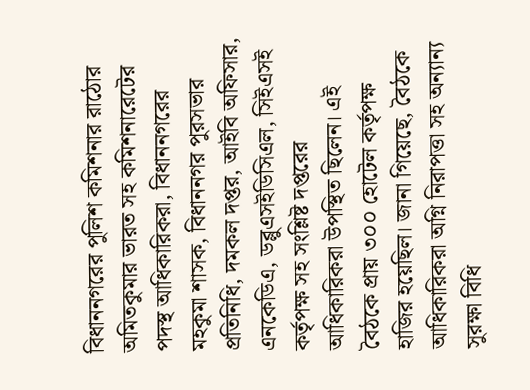বিধাননগরের পুলিশ কমিশনার রাঠোর অমিতকুমার ভারত সহ কমিশনারেটের পদস্থ আধিকারিকরা, বিধাননগরের মহকুমা শাসক, বিধাননগর পুরসভার প্রতিনিধি, দমকল দপ্তর, আইবি অফিসার, এনকেডিএ, ডব্লুএসইডিসিএল, সিইএসই কর্তৃপক্ষ সহ সংশ্লিষ্ট দপ্তরের আধিকারিকরা উপস্থিত ছিলেন। এই বৈঠকে প্রায় ৩০০ হোটেল কর্তৃপক্ষ হাজির হয়েছিল। জানা গিয়েছে, বৈঠকে আধিকারিকরা অগ্নি নিরাপত্তা সহ অন্যান্য সুরক্ষা বিধি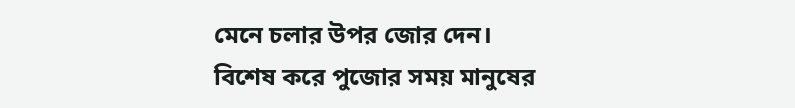মেনে চলার উপর জোর দেন। বিশেষ করে পুজোর সময় মানুষের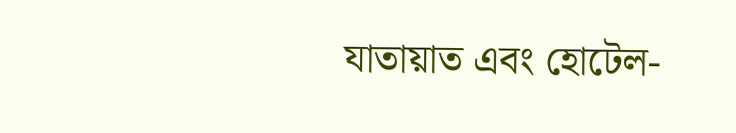যাতায়াত এবং হোটেল-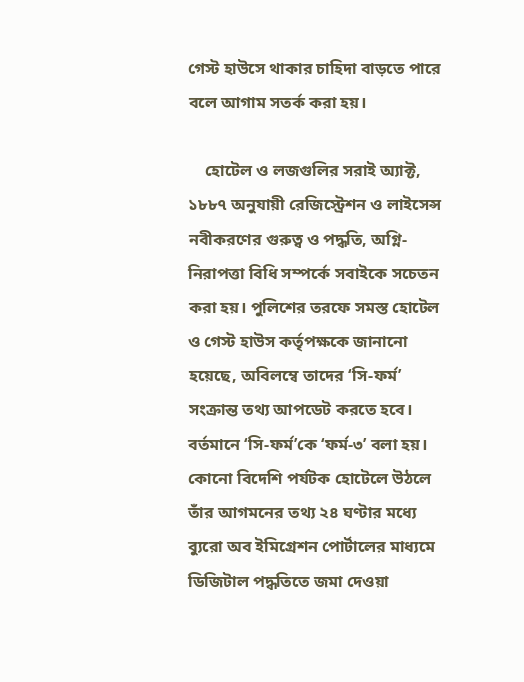গেস্ট হাউসে থাকার চাহিদা বাড়তে পারে বলে আগাম সতর্ক করা হয়।

    হোটেল ও লজগুলির সরাই অ্যাক্ট, ১৮৮৭ অনুযায়ী রেজিস্ট্রেশন ও লাইসেন্স নবীকরণের গুরুত্ব ও পদ্ধতি, অগ্নি-নিরাপত্তা বিধি সম্পর্কে সবাইকে সচেতন করা হয়। পুলিশের তরফে সমস্ত হোটেল ও গেস্ট হাউস কর্তৃপক্ষকে জানানো হয়েছে, অবিলম্বে তাদের ‘সি-ফর্ম’ সংক্রান্ত তথ্য আপডেট করতে হবে। বর্তমানে ‘সি-ফর্ম’কে ‘ফর্ম-৩’ বলা হয়। কোনো বিদেশি পর্যটক হোটেলে উঠলে তাঁর আগমনের তথ্য ২৪ ঘণ্টার মধ্যে ব্যুরো অব ইমিগ্রেশন পোর্টালের মাধ্যমে ডিজিটাল পদ্ধতিতে জমা দেওয়া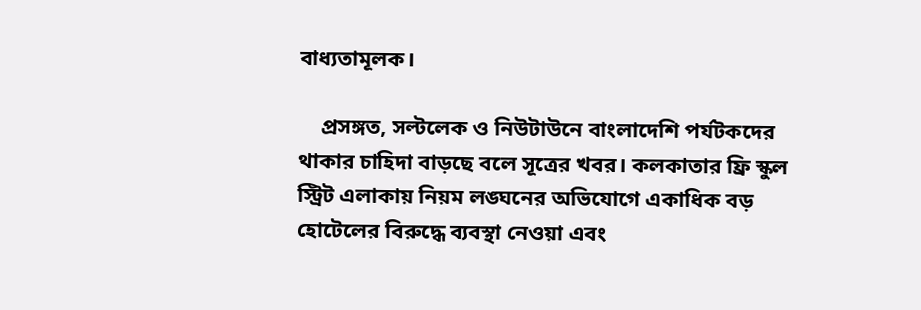বাধ্যতামূলক।

    প্রসঙ্গত, সল্টলেক ও নিউটাউনে বাংলাদেশি পর্যটকদের থাকার চাহিদা বাড়ছে বলে সূত্রের খবর। কলকাতার ফ্রি স্কুল স্ট্রিট এলাকায় নিয়ম লঙ্ঘনের অভিযোগে একাধিক বড় হোটেলের বিরুদ্ধে ব্যবস্থা নেওয়া এবং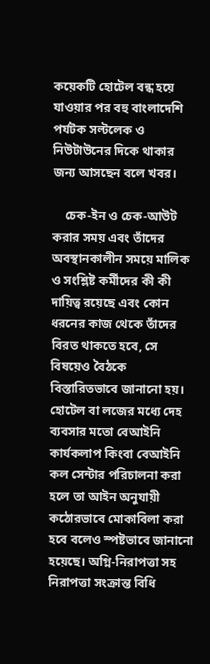কয়েকটি হোটেল বন্ধ হয়ে যাওয়ার পর বহু বাংলাদেশি পর্যটক সল্টলেক ও নিউটাউনের দিকে থাকার জন্য আসছেন বলে খবর।

    চেক-ইন ও চেক-আউট করার সময় এবং তাঁদের অবস্থানকালীন সময়ে মালিক ও সংশ্লিষ্ট কর্মীদের কী কী দায়িত্ব রয়েছে এবং কোন ধরনের কাজ থেকে তাঁদের বিরত থাকতে হবে, সে বিষয়েও বৈঠকে বিস্তারিতভাবে জানানো হয়। হোটেল বা লজের মধ্যে দেহ ব্যবসার মতো বেআইনি কার্যকলাপ কিংবা বেআইনি কল সেন্টার পরিচালনা করা হলে তা আইন অনুযায়ী কঠোরভাবে মোকাবিলা করা হবে বলেও স্পষ্টভাবে জানানো হয়েছে। অগ্নি-নিরাপত্তা সহ নিরাপত্তা সংক্রান্ত বিধি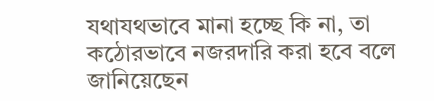যথাযথভাবে মানা হচ্ছে কি না, তা কঠোরভাবে নজরদারি করা হবে বলে জানিয়েছেন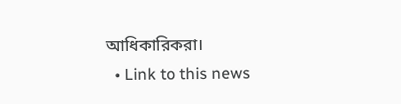আধিকারিকরা।
  • Link to this news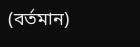(বর্তমান)